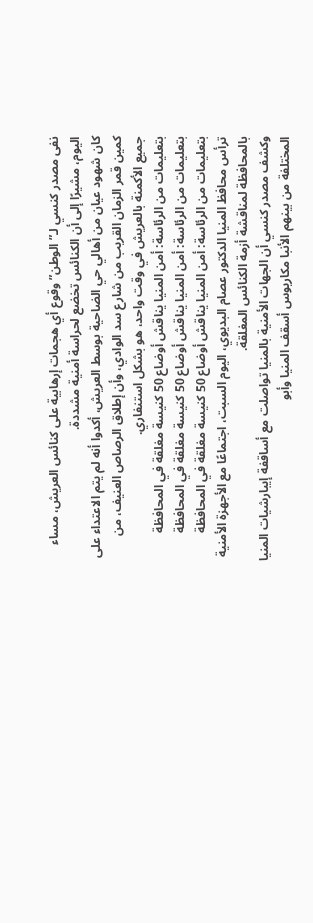نفى مصدر كنسي لـ”الوطن” وقوع أي هجمات إرهابية على كنائس العريش، مساء اليوم، مشيرًا إلى أن الكنائس تخضع لحراسة أمنية مشددة.
كان شهود عيان من أهالي حي الضاحية بوسط العريش، أكدوا أنه لم يتم الاعتداء على كمين قمر الزمان القريب من شارع سد الوادي، وأن إطلاق الرصاص العنيف، من جميع الأكمنة بالعريش في وقت واحد، هو بشكل استنفاري.
بتعليمات من الرئاسة: أمن المنيا يناقش أوضاع 50 كنيسة مغلقة في المحافظة
بتعليمات من الرئاسة: أمن المنيا يناقش أوضاع 50 كنيسة مغلقة في المحافظة
بتعليمات من الرئاسة: أمن المنيا يناقش أوضاع 50 كنيسة مغلقة في المحافظة
ترأس محافظ المنيا الدكتور عصام البديوي، اليوم السبت، اجتماعًا مع الأجهزة الأمنية بالمحافظة لمناقشة أزمة الكنائس المغلقة.
وكشف مصدر كنسي أن الجهات الأمنية بالمنيا تواصلت مع أساقفة إيبارشيات المنيا المختلفة من بينهم الأنبا مكاريوس أسقف المنيا وأبو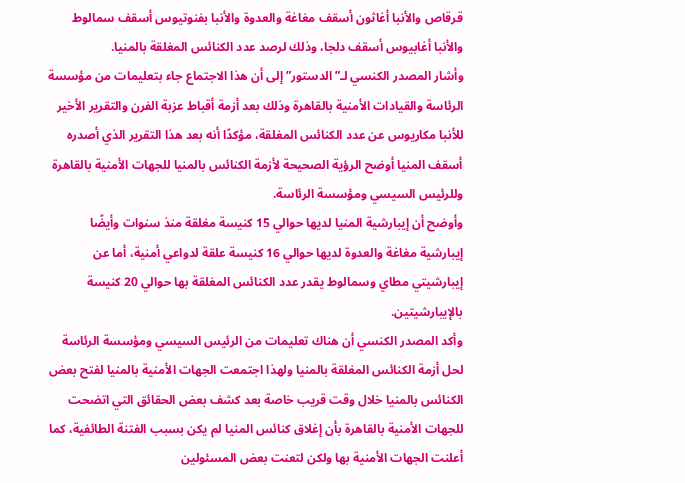قرقاص والأنبا أغاثون أسقف مغاغة والعدوة والأنبا بفنوتيوس أسقف سمالوط والأنبا أغابيوس أسقف دلجا، وذلك لرصد عدد الكنائس المغلقة بالمنيا.
وأشار المصدر الكنسي لـ”الدستور” إلى أن هذا الاجتماع جاء بتعليمات من مؤسسة الرئاسة والقيادات الأمنية بالقاهرة وذلك بعد أزمة أقباط عزبة الفرن والتقرير الأخير للأنبا مكاريوس عن عدد الكنائس المغلقة، مؤكدًا أنه بعد هذا التقرير الذي أصدره أسقف المنيا أوضح الرؤية الصحيحة لأزمة الكنائس بالمنيا للجهات الأمنية بالقاهرة وللرئيس السيسي ومؤسسة الرئاسة.
وأوضح أن إيبارشية المنيا لديها حوالي 15 كنيسة مغلقة منذ سنوات وأيضًا إيبارشية مغاغة والعدوة لديها حوالي 16 كنيسة علقة لدواعي أمنية، أما عن إيبارشيتي مطاي وسمالوط يقدر عدد الكنائس المغلقة بها حوالي 20 كنيسة بالإيبارشيتين.
وأكد المصدر الكنسي أن هناك تعليمات من الرئيس السيسي ومؤسسة الرئاسة لحل أزمة الكنائس المغلقة بالمنيا ولهذا اجتمعت الجهات الأمنية بالمنيا لفتح بعض الكنائس بالمنيا خلال وقت قريب خاصة بعد كشف بعض الحقائق التي اتضحت للجهات الأمنية بالقاهرة بأن إغلاق كنائس المنيا لم يكن بسبب الفتنة الطائفية، كما أعلنت الجهات الأمنية بها ولكن لتعنت بعض المسئولين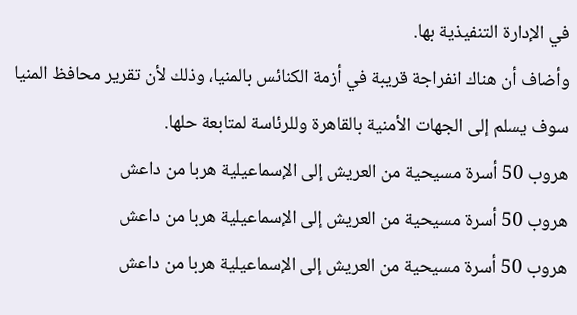في الإدارة التنفيذية بها.
وأضاف أن هناك انفراجة قريبة في أزمة الكنائس بالمنيا، وذلك لأن تقرير محافظ المنيا سوف يسلم إلى الجهات الأمنية بالقاهرة وللرئاسة لمتابعة حلها.
هروب 50 أسرة مسيحية من العريش إلى الإسماعيلية هربا من داعش
هروب 50 أسرة مسيحية من العريش إلى الإسماعيلية هربا من داعش
هروب 50 أسرة مسيحية من العريش إلى الإسماعيلية هربا من داعش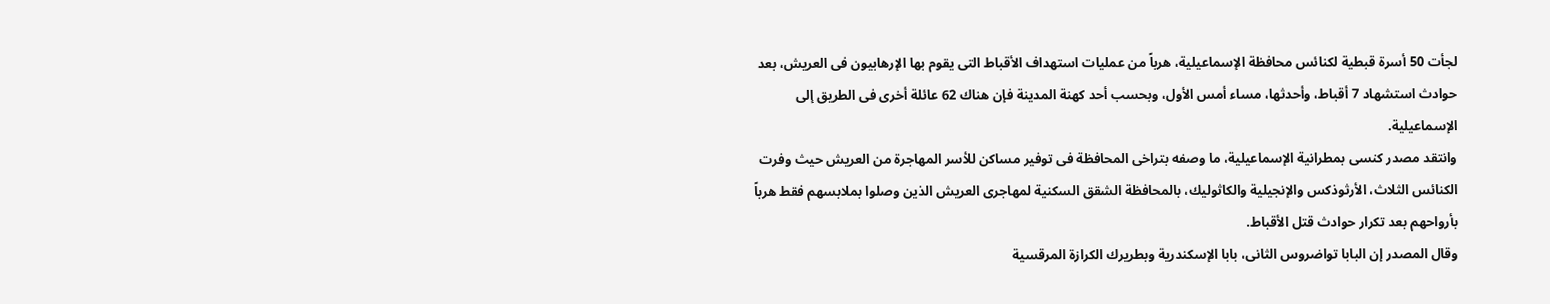لجأت 50 أسرة قبطية لكنائس محافظة الإسماعيلية، هرباً من عمليات استهداف الأقباط التى يقوم بها الإرهابيون فى العريش، بعد حوادث استشهاد 7 أقباط، وأحدثها، مساء أمس الأول، وبحسب أحد كهنة المدينة فإن هناك 62 عائلة أخرى فى الطريق إلى الإسماعيلية.
وانتقد مصدر كنسى بمطرانية الإسماعيلية، ما وصفه بتراخى المحافظة فى توفير مساكن للأسر المهاجرة من العريش حيث وفرت الكنائس الثلاث، الأرثوذكس والإنجيلية والكاثوليك، بالمحافظة الشقق السكنية لمهاجرى العريش الذين وصلوا بملابسهم فقط هرباً بأرواحهم بعد تكرار حوادث قتل الأقباط.
وقال المصدر إن البابا تواضروس الثانى، بابا الإسكندرية وبطريرك الكرازة المرقسية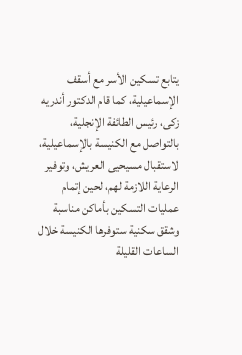يتابع تسكين الأسر مع أسقف الإسماعيلية، كما قام الدكتور أندريه زكى، رئيس الطائفة الإنجلية، بالتواصل مع الكنيسة بالإسماعيلية، لاستقبال مسيحيى العريش، وتوفير الرعاية اللازمة لهم، لحين إتمام عمليات التسكين بأماكن مناسبة وشقق سكنية ستوفرها الكنيسة خلال الساعات القليلة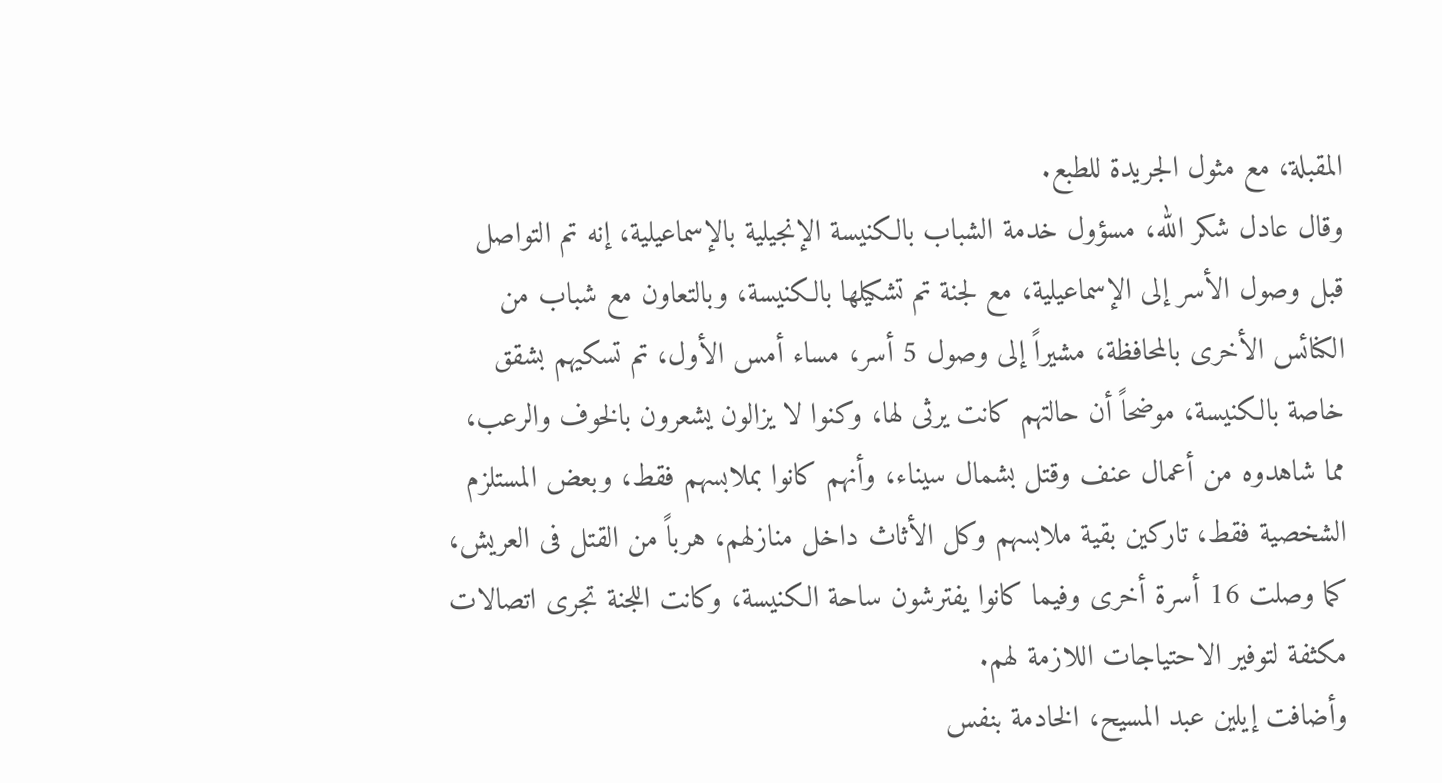المقبلة، مع مثول الجريدة للطبع.
وقال عادل شكر الله، مسؤول خدمة الشباب بالكنيسة الإنجيلية بالإسماعيلية، إنه تم التواصل قبل وصول الأسر إلى الإسماعيلية، مع لجنة تم تشكيلها بالكنيسة، وبالتعاون مع شباب من الكنائس الأخرى بالمحافظة، مشيراً إلى وصول 5 أسر، مساء أمس الأول، تم تسكيهم بشقق خاصة بالكنيسة، موضحاً أن حالتهم كانت يرثى لها، وكنوا لا يزالون يشعرون بالخوف والرعب، مما شاهدوه من أعمال عنف وقتل بشمال سيناء، وأنهم كانوا بملابسهم فقط، وبعض المستلزم الشخصية فقط، تاركين بقية ملابسهم وكل الأثاث داخل منازلهم، هرباً من القتل فى العريش، كما وصلت 16 أسرة أخرى وفيما كانوا يفترشون ساحة الكنيسة، وكانت اللجنة تجرى اتصالات مكثفة لتوفير الاحتياجات اللازمة لهم.
وأضافت إيلين عبد المسيح، الخادمة بنفس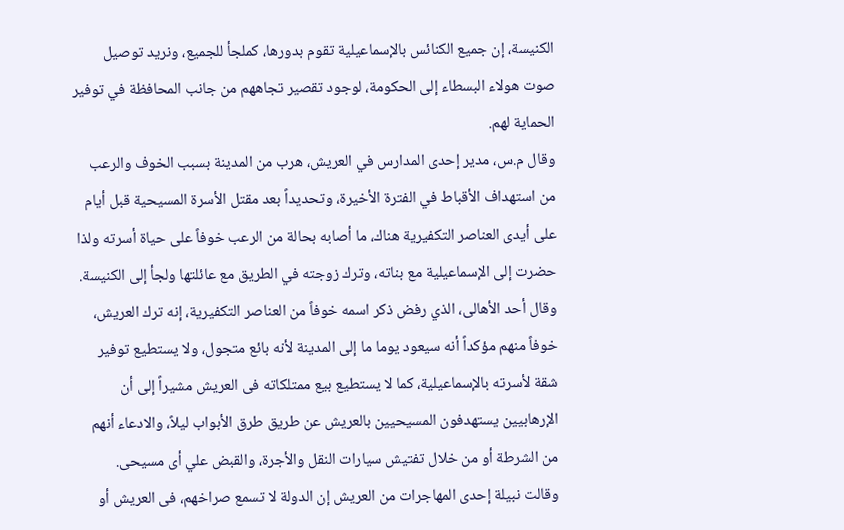الكنيسة، إن جميع الكنائس بالإسماعيلية تقوم بدورها، كملجأ للجميع، ونريد توصيل صوت هولاء البسطاء إلى الحكومة، لوجود تقصير تجاههم من جانب المحافظة في توفير الحماية لهم.
وقال م.س، مدير إحدى المدارس في العريش، هرب من المدينة بسبب الخوف والرعب من استهداف الأقباط في الفترة الأخيرة، وتحديداً بعد مقتل الأسرة المسيحية قبل أيام على أيدى العناصر التكفيرية هناك، ما أصابه بحالة من الرعب خوفاً على حياة أسرته ولذا حضرت إلى الإسماعيلية مع بناته، وترك زوجته في الطريق مع عائلتها ولجأ إلى الكنيسة.
وقال أحد الأهالى، الذي رفض ذكر اسمه خوفاً من العناصر التكفيرية، إنه ترك العريش، خوفاً منهم مؤكداً أنه سيعود يوما ما إلى المدينة لأنه بائع متجول، ولا يستطيع توفير شقة لأسرته بالإسماعيلية، كما لا يستطيع بيع ممتلكاته فى العريش مشيراً إلى أن الإرهابيين يستهدفون المسيحيين بالعريش عن طريق طرق الأبواب ليلاً، والادعاء أنهم من الشرطة أو من خلال تفتيش سيارات النقل والأجرة، والقبض علي أى مسيحى.
وقالت نبيلة إحدى المهاجرات من العريش إن الدولة لا تسمع صراخهم، فى العريش أو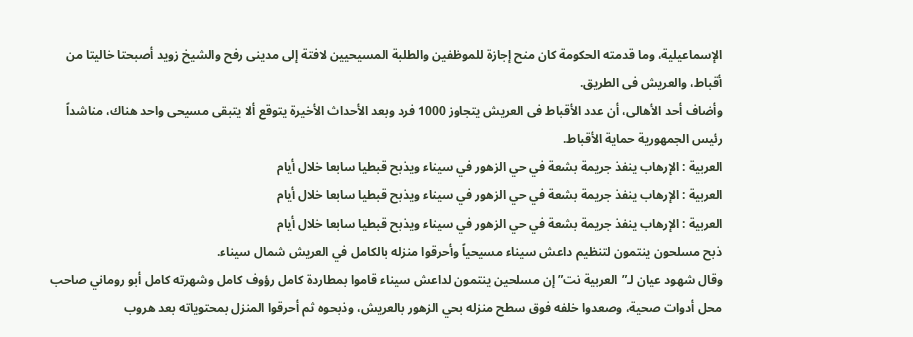الإسماعيلية، وما قدمته الحكومة كان منح إجازة للموظفين والطلبة المسيحيين لافتة إلى مدينى رفح والشيخ زويد أصبحتا خاليتا من أقباط، والعريش فى الطريق.
وأضاف أحد الأهالى، أن عدد الأقباط فى العريش يتجاوز 1000 فرد وبعد الأحداث الأخيرة يتوقع ألا يتبقى مسيحى واحد هناك، مناشداً رئيس الجمهورية حماية الأقباط.
العربية : الإرهاب ينفذ جريمة بشعة في حي الزهور في سيناء ويذبح قبطيا سابعا خلال أيام
العربية : الإرهاب ينفذ جريمة بشعة في حي الزهور في سيناء ويذبح قبطيا سابعا خلال أيام
العربية : الإرهاب ينفذ جريمة بشعة في حي الزهور في سيناء ويذبح قبطيا سابعا خلال أيام
ذبح مسلحون ينتمون لتنظيم داعش سيناء مسيحياً وأحرقوا منزله بالكامل في العريش شمال سيناء.
وقال شهود عيان لـ”العربية نت” إن مسلحين ينتمون لداعش سيناء قاموا بمطاردة كامل رؤوف كامل وشهرته كامل أبو روماني صاحب محل أدوات صحية، وصعدوا خلفه فوق سطح منزله بحي الزهور بالعريش، وذبحوه ثم أحرقوا المنزل بمحتوياته بعد هروب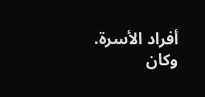أفراد الأسرة.
وكان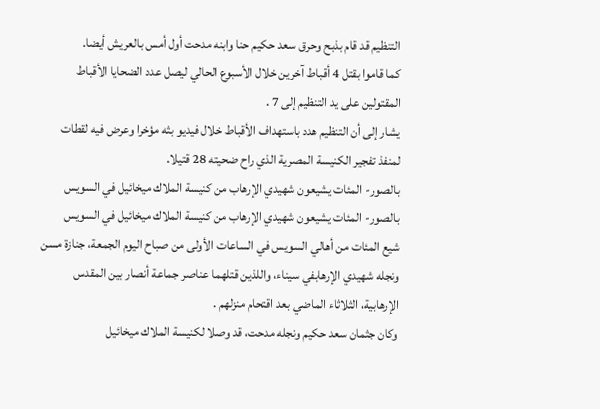التنظيم قد قام بذبح وحرق سعد حكيم حنا وابنه مدحت أول أمس بالعريش أيضا.
كما قاموا بقتل 4 أقباط آخرين خلال الأسبوع الحالي ليصل عدد الضحايا الأقباط المقتولين على يد التنظيم إلى 7 .
يشار إلى أن التنظيم هدد باستهداف الأقباط خلال فيديو بثه مؤخرا وعرض فيه لقطات لمنفذ تفجير الكنيسة المصرية الذي راح ضحيته 28 قتيلا.
بالصور- المئات يشيعون شهيدي الإرهاب من كنيسة الملاك ميخائيل في السويس
بالصور- المئات يشيعون شهيدي الإرهاب من كنيسة الملاك ميخائيل في السويس
شيع المئات من أهالي السويس في الساعات الأولى من صباح اليوم الجمعة، جنازة مسن ونجله شهيدي الإرهابفي سيناء، واللذين قتلهما عناصر جماعة أنصار بين المقدس الإرهابية، الثلاثاء الماضي بعد اقتحام منزلهم .
وكان جثمان سعد حكيم ونجله مدحت، قد وصلا لكنيسة الملاك ميخائيل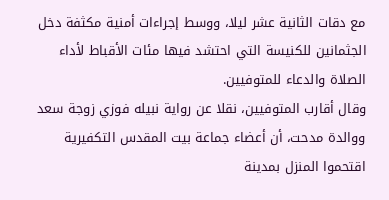مع دقات الثانية عشر ليلا، ووسط إجراءات أمنية مكثفة دخل الجثمانين للكنيسة التي احتشد فيها مئات الأقباط لأداء الصلاة والدعاء للمتوفيين.
وقال أقارب المتوفيين، نقلا عن رواية نبيله فوزي زوجة سعد ووالدة مدحت، أن أعضاء جماعة بيت المقدس التكفيرية اقتحموا المنزل بمدينة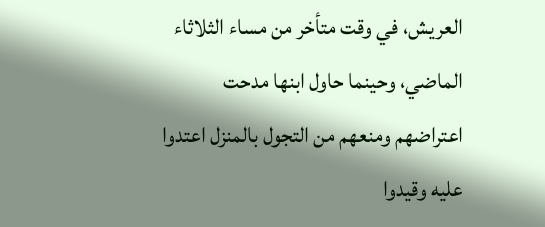العريش، في وقت متأخر من مساء الثلاثاء الماضي، وحينما حاول ابنها مدحت اعتراضهم ومنعهم من التجول بالمنزل اعتدوا عليه وقيدوا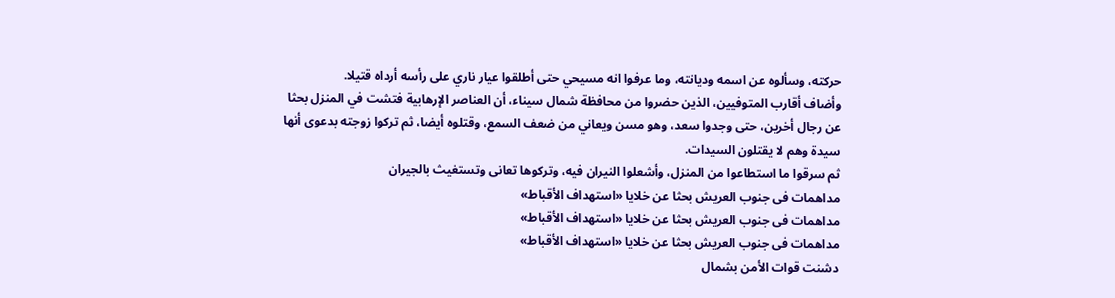حركته، وسألوه عن اسمه وديانته، وما عرفوا انه مسيحي حتى أطلقوا عيار ناري على رأسه أرداه قتيلا.
وأضاف أقارب المتوفيين، الذين حضروا من محافظة شمال سيناء، أن العناصر الإرهابية فتشت في المنزل بحثا عن رجال أخرين، حتى وجدوا سعد، وهو مسن ويعاني من ضعف السمع، وقتلوه أيضا، ثم تركوا زوجته بدعوى أنها سيدة وهم لا يقتلون السيدات.
ثم سرقوا ما استطاعوا من المنزل، وأشعلوا النيران فيه، وتركوها تعانى وتستغيث بالجيران
مداهمات فى جنوب العريش بحثا عن خلايا «استهداف الأقباط»
مداهمات فى جنوب العريش بحثا عن خلايا «استهداف الأقباط»
مداهمات فى جنوب العريش بحثا عن خلايا «استهداف الأقباط»
دشنت قوات الأمن بشمال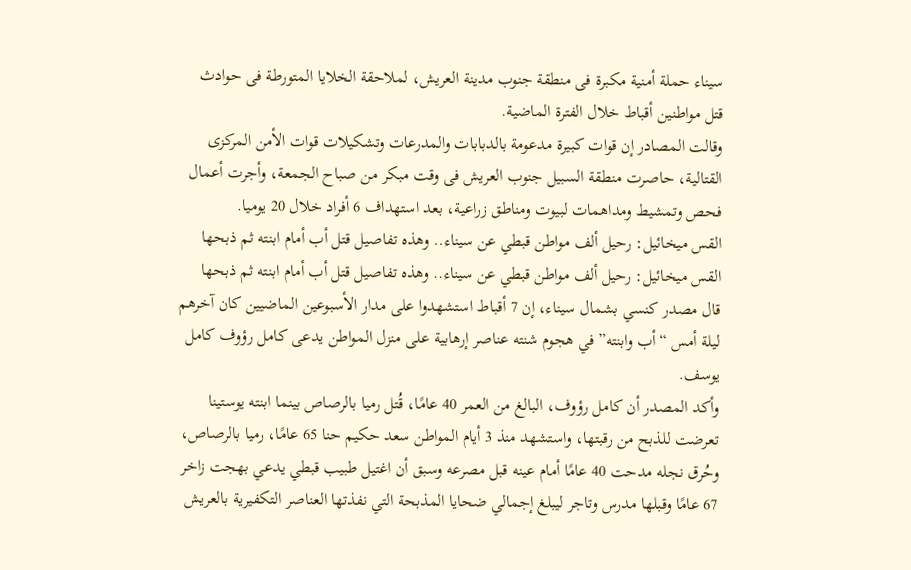سيناء حملة أمنية مكبرة فى منطقة جنوب مدينة العريش، لملاحقة الخلايا المتورطة فى حوادث قتل مواطنين أقباط خلال الفترة الماضية.
وقالت المصادر إن قوات كبيرة مدعومة بالدبابات والمدرعات وتشكيلات قوات الأمن المركزى القتالية، حاصرت منطقة السبيل جنوب العريش فى وقت مبكر من صباح الجمعة، وأجرت أعمال فحص وتمشيط ومداهمات لبيوت ومناطق زراعية، بعد استهداف 6 أفراد خلال 20 يوميا.
القس ميخائيل: رحيل ألف مواطن قبطي عن سيناء.. وهذه تفاصيل قتل أب أمام ابنته ثم ذبحها
القس ميخائيل: رحيل ألف مواطن قبطي عن سيناء.. وهذه تفاصيل قتل أب أمام ابنته ثم ذبحها
قال مصدر كنسي بشمال سيناء، إن 7 أقباط استشهدوا على مدار الأسبوعين الماضيين كان آخرهم ليلة أمس “أب وابنته” في هجوم شنته عناصر إرهابية على منزل المواطن يدعى كامل رؤوف كامل يوسف.
وأكد المصدر أن كامل رؤوف، البالغ من العمر 40 عامًا، قُتل رميا بالرصاص بينما ابنته يوستينا تعرضت للذبح من رقبتها، واستشهد منذ 3 أيام المواطن سعد حكيم حنا 65 عامًا، رميا بالرصاص، وحُرق نجله مدحت 40 عامًا أمام عينه قبل مصرعه وسبق أن اغتيل طبيب قبطي يدعي بهجت زاخر 67 عامًا وقبلها مدرس وتاجر ليبلغ إجمالي ضحايا المذبحة التي نفذتها العناصر التكفيرية بالعريش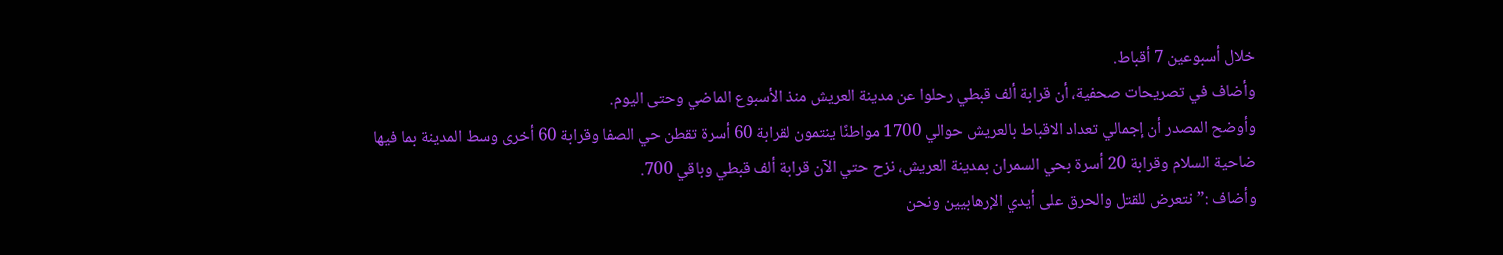خلال أسبوعين 7 أقباط.
وأضاف في تصريحات صحفية، أن قرابة ألف قبطي رحلوا عن مدينة العريش منذ الأسبوع الماضي وحتى اليوم.
وأوضح المصدر أن إجمالي تعداد الاقباط بالعريش حوالي 1700 مواطنًا ينتمون لقرابة 60 أسرة تقطن حي الصفا وقرابة 60 أخرى وسط المدينة بما فيها ضاحية السلام وقرابة 20 أسرة بحي السمران بمدينة العريش، نزح حتي الآن قرابة ألف قبطي وباقي 700.
وأضاف :”نتعرض للقتل والحرق على أيدي الإرهابيين ونحن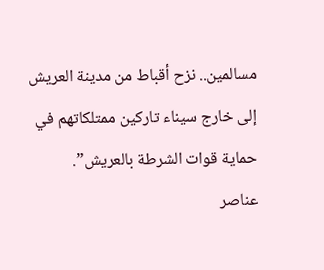مسالمين.. نزح أقباط من مدينة العريش إلى خارج سيناء تاركين ممتلكاتهم في حماية قوات الشرطة بالعريش”.
عناصر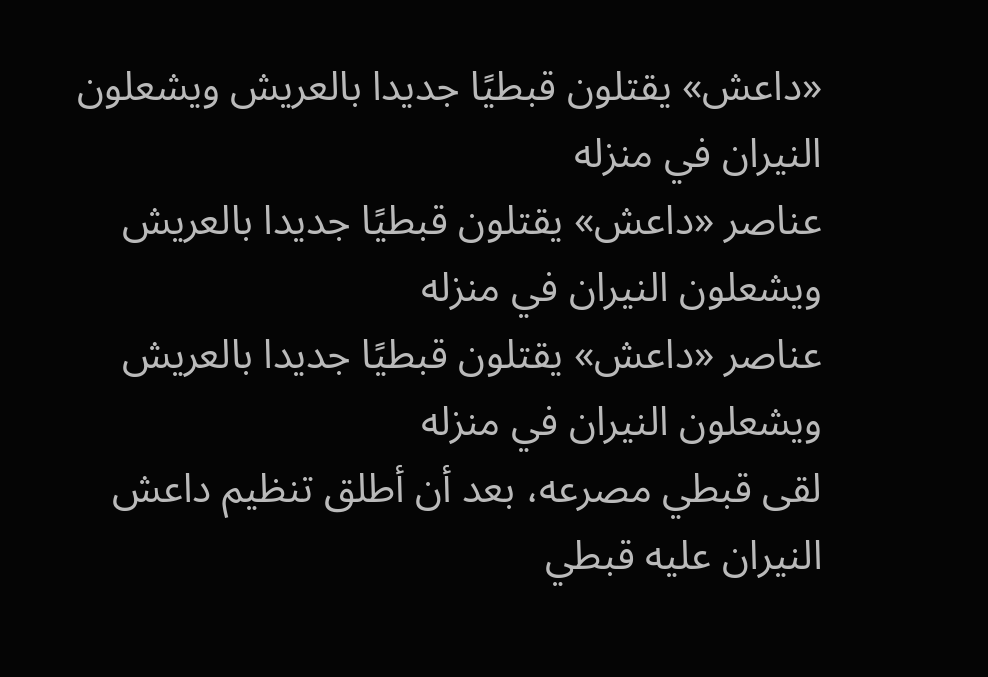«داعش» يقتلون قبطيًا جديدا بالعريش ويشعلون النيران في منزله
عناصر «داعش» يقتلون قبطيًا جديدا بالعريش ويشعلون النيران في منزله
عناصر «داعش» يقتلون قبطيًا جديدا بالعريش ويشعلون النيران في منزله
لقى قبطي مصرعه، بعد أن أطلق تنظيم داعش النيران عليه قبطي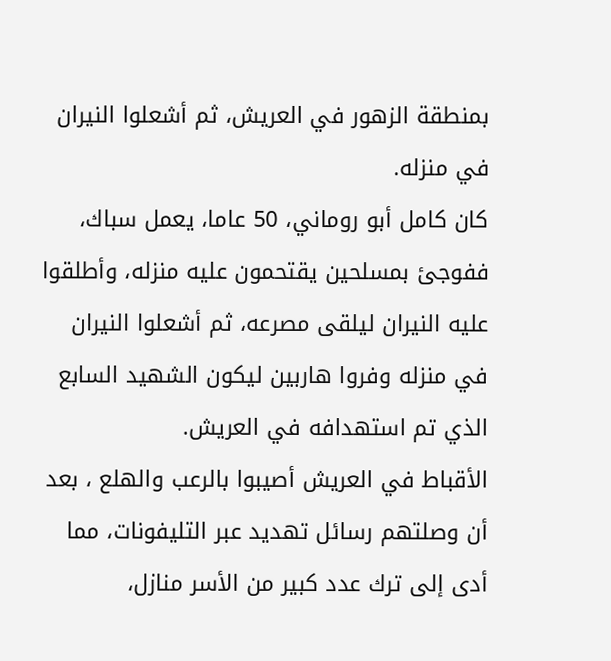بمنطقة الزهور في العريش، ثم أشعلوا النيران في منزله.
كان كامل أبو روماني، 50 عاما، يعمل سباك، ففوجئ بمسلحين يقتحمون عليه منزله، وأطلقوا عليه النيران ليلقى مصرعه، ثم أشعلوا النيران في منزله وفروا هاربين ليكون الشهيد السابع الذي تم استهدافه في العريش.
الأقباط في العريش أصيبوا بالرعب والهلع ، بعد أن وصلتهم رسائل تهديد عبر التليفونات، مما أدى إلى ترك عدد كبير من الأسر منازل،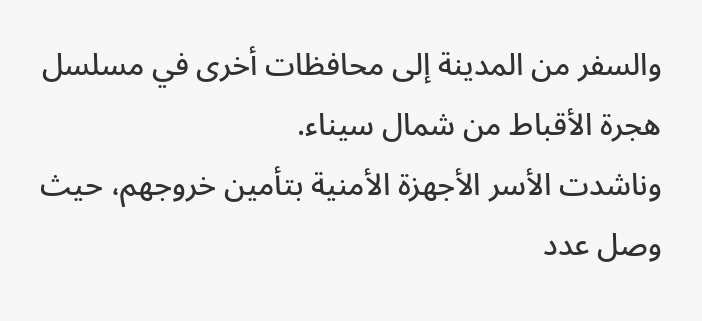والسفر من المدينة إلى محافظات أخرى في مسلسل هجرة الأقباط من شمال سيناء.
وناشدت الأسر الأجهزة الأمنية بتأمين خروجهم، حيث وصل عدد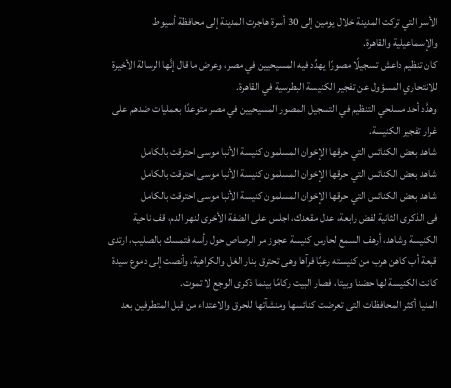الأسر التي تركت المدينة خلال يومين إلى 30 أسرة هاجرت المدينة إلى محافظة أسيوط والإسماعيلية والقاهرة.
كان تنظيم داعش تسجيلًا مصورًا يهدِّد فيه المسيحيين في مصر، وعرض ما قال إنَّها الرسالة الأخيرة للانتحاري المسؤول عن تفجير الكنيسة البطرسية في القاهرة.
وهدَّد أحد مسلحي التنظيم في التسجيل المصور المسيحيين في مصر متوعدًا بعمليات ضدهم على غرار تفجير الكنيسة.
شاهد بعض الكنائس التي حرقها الإخوان المسلمون كنيسة الأنبا موسى احترقت بالكامل
شاهد بعض الكنائس التي حرقها الإخوان المسلمون كنيسة الأنبا موسى احترقت بالكامل
شاهد بعض الكنائس التي حرقها الإخوان المسلمون كنيسة الأنبا موسى احترقت بالكامل
فى الذكرى الثانية لفض رابعة، عدل مقعدك، اجلس على الضفة الأخرى لنهر الدم، قف ناحية الكنيسة وشاهد، أرهف السمع لحارس كنيسة عجوز مر الرصاص حول رأسه فتمسك بالصليب، ارتدى قبعة أب كاهن هرب من كنيسته رعبًا فرآها وهى تحترق بنار الغل والكراهية، وأنصت إلى دموع سيدة كانت الكنيسة لها حضنا وبيتا، فصار البيت ركامًا بينما ذكرى الوجع لا تموت.
المنيا أكثر المحافظات التى تعرضت كنائسها ومنشآتها للحرق والاعتداء من قبل المتطرفين بعد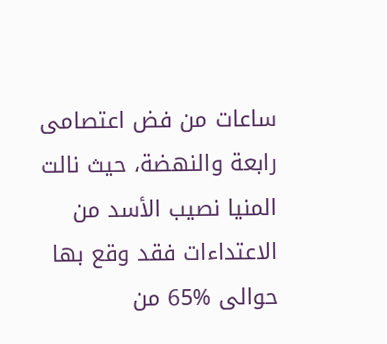ساعات من فض اعتصامى رابعة والنهضة، حيث نالت المنيا نصيب الأسد من الاعتداءات فقد وقع بها حوالى %65 من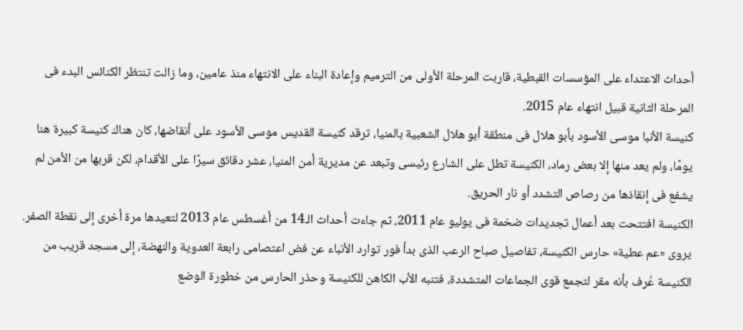أحداث الاعتداء على المؤسسات القبطية، قاربت المرحلة الأولى من الترميم وإعادة البناء على الانتهاء منذ عامين، وما زالت تنتظر الكنائس البدء فى المرحلة الثانية قبيل انتهاء عام 2015.
كنيسة الأنبا موسى الأسود بأبو هلال فى منطقة أبو هلال الشعبية بالمنيا، ترقد كنيسة القديس موسى الأسود على أنقاضها، كان هناك كنيسة كبيرة هنا يومًا، ولم يعد منها إلا بعض رماد، الكنيسة تطل على الشارع رئيسى وتبعد عن مديرية أمن المنيا، عشر دقائق سيرًا على الأقدام، لكن قربها من الأمن لم يشفع فى إنقاذها من رصاص التشدد أو نار الحريق.
الكنيسة افتتحت بعد أعمال تجديدات ضخمة فى يوليو عام 2011، ثم جاءت أحداث الـ14 من أغسطس عام 2013 لتعيدها مرة أخرى إلى نقطة الصفر. يروى «عم عطية» حارس الكنيسة، تفاصيل صباح الرعب الذى بدأ فور توارد الأنباء عن فض اعتصامى رابعة العدوية والنهضة، إلى مسجد قريب من الكنيسة عُرف بأنه مقر لتجمع قوى الجماعات المتشددة، فتنبه الأب الكاهن للكنيسة وحذر الحارس من خطورة الوضع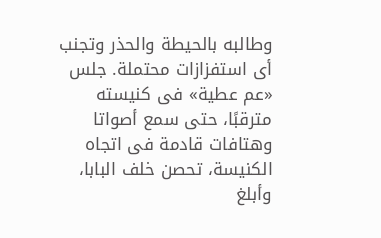وطالبه بالحيطة والحذر وتجنب أى استفزازات محتملة. جلس «عم عطية» فى كنيسته مترقبًا، حتى سمع أصواتا وهتافات قادمة فى اتجاه الكنيسة، تحصن خلف البابا، وأبلغ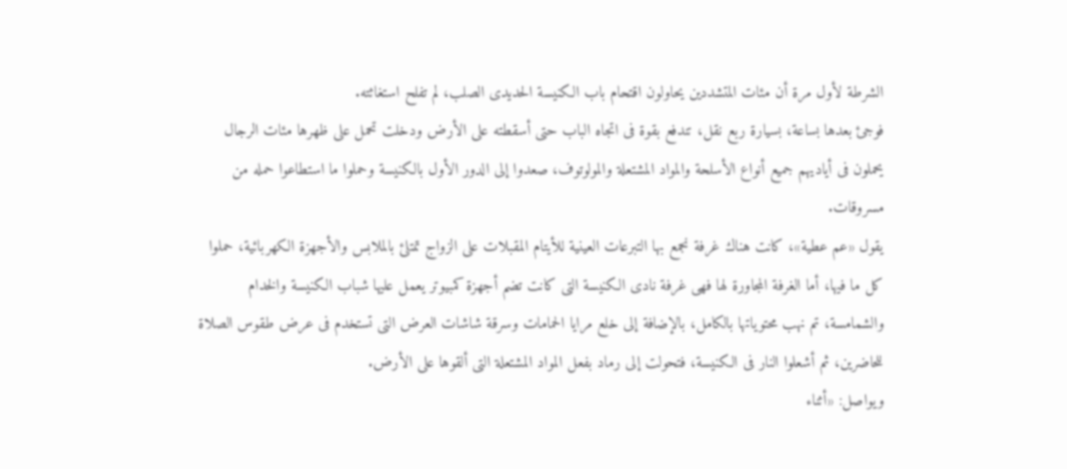الشرطة لأول مرة أن مئات المتشددين يحاولون اقتحام باب الكنيسة الحديدى الصلب، لم تفلح استغاثته.
فوجئ بعدها بساعة، بسيارة ربع نقل، تندفع بقوة فى اتجاه الباب حتى أسقطته على الأرض ودخلت تحمل على ظهرها مئات الرجال يحملون فى أياديهم جميع أنواع الأسلحة والمواد المشتعلة والمولوتوف، صعدوا إلى الدور الأول بالكنيسة وحملوا ما استطاعوا حمله من مسروقات.
يقول «عم عطية»، كانت هناك غرفة نجمع بها التبرعات العينية للأيتام المقبلات على الزواج تمتلئ بالملابس والأجهزة الكهربائية، حملوا كل ما فيها، أما الغرفة المجاورة لها فهى غرفة نادى الكنيسة التى كانت تضم أجهزة كمبيوتر يعمل عليها شباب الكنيسة والخدام والشمامسة، تم نهب محتوياتها بالكامل، بالإضافة إلى خلع مرايا الحمامات وسرقة شاشات العرض التى تستخدم فى عرض طقوس الصلاة للحاضرين، ثم أشعلوا النار فى الكنيسة، فتحولت إلى رماد بفعل المواد المشتعلة التى ألقوها على الأرض.
ويواصل: «أثناء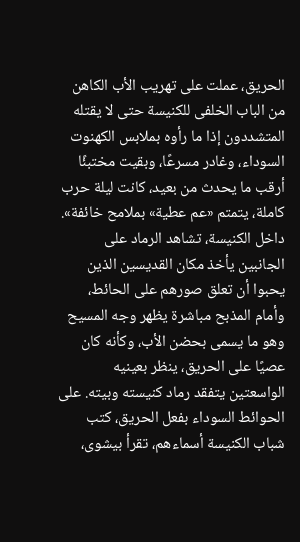الحريق، عملت على تهريب الأب الكاهن من الباب الخلفى للكنيسة حتى لا يقتله المتشددون إذا ما رأوه بملابس الكهنوت السوداء، وغادر مسرعًا، وبقيت مختبئًا أرقب ما يحدث من بعيد، كانت ليلة حرب كاملة، يتمتم «عم عطية» بملامح خائفة».
داخل الكنيسة، تشاهد الرماد على الجانبين يأخذ مكان القديسين الذين يحبوا أن تعلق صورهم على الحائط، وأمام المذبح مباشرة يظهر وجه المسيح وهو ما يسمى بحضن الأب، وكأنه كان عصيًا على الحريق، ينظر بعينيه الواسعتين يتفقد رماد كنيسته وبيته. على الحوائط السوداء بفعل الحريق، كتب شباب الكنيسة أسماءهم، تقرأ بيشوى،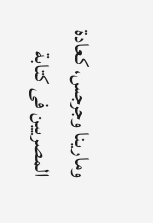ومارينا وجرجس، كعادة المصريين فى كتابة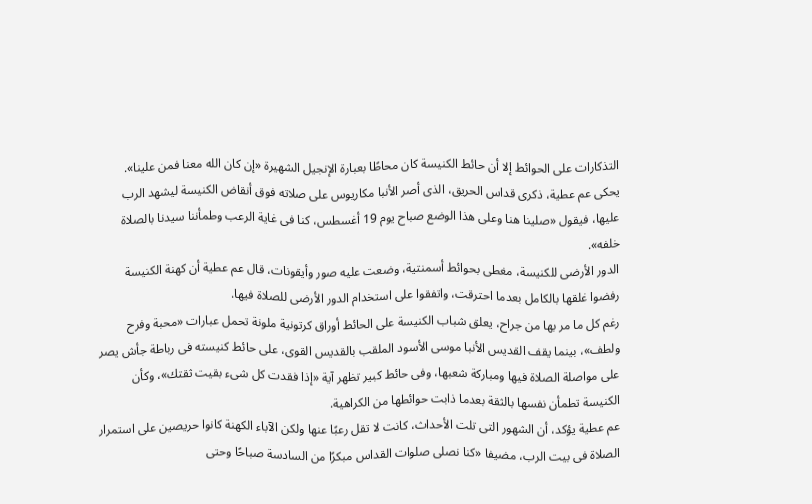التذكارات على الحوائط إلا أن حائط الكنيسة كان محاطًا بعبارة الإنجيل الشهيرة «إن كان الله معنا فمن علينا».
يحكى عم عطية، ذكرى قداس الحريق، الذى أصر الأنبا مكاريوس على صلاته فوق أنقاض الكنيسة ليشهد الرب عليها، فيقول «صلينا هنا وعلى هذا الوضع صباح يوم 19 أغسطس، كنا فى غاية الرعب وطمأننا سيدنا بالصلاة خلفه».
الدور الأرضى للكنيسة، مغطى بحوائط أسمنتية، وضعت عليه صور وأيقونات، قال عم عطية أن كهنة الكنيسة رفضوا غلقها بالكامل بعدما احترقت، واتفقوا على استخدام الدور الأرضى للصلاة فيها.
رغم كل ما مر بها من جراح، يعلق شباب الكنيسة على الحائط أوراق كرتونية ملونة تحمل عبارات «محبة وفرح ولطف»، بينما يقف القديس الأنبا موسى الأسود الملقب بالقديس القوى، على حائط كنيسته فى رباطة جأش يصر على مواصلة الصلاة فيها ومباركة شعبها، وفى حائط كبير تظهر آية «إذا فقدت كل شىء بقيت ثقتك»، وكأن الكنيسة تطمأن نفسها بالثقة بعدما ذابت حوائطها من الكراهية.
عم عطية يؤكد، أن الشهور التى تلت الأحداث، كانت لا تقل رعبًا عنها ولكن الآباء الكهنة كانوا حريصين على استمرار الصلاة فى بيت الرب، مضيفا «كنا نصلى صلوات القداس مبكرًا من السادسة صباحًا وحتى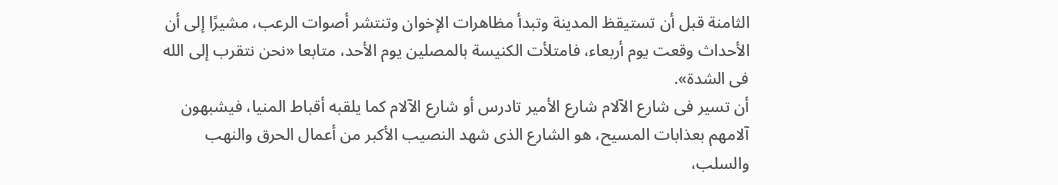الثامنة قبل أن تستيقظ المدينة وتبدأ مظاهرات الإخوان وتنتشر أصوات الرعب، مشيرًا إلى أن الأحداث وقعت يوم أربعاء، فامتلأت الكنيسة بالمصلين يوم الأحد، متابعا «نحن نتقرب إلى الله فى الشدة».
أن تسير فى شارع الآلام شارع الأمير تادرس أو شارع الآلام كما يلقبه أقباط المنيا، فيشبهون آلامهم بعذابات المسيح، هو الشارع الذى شهد النصيب الأكبر من أعمال الحرق والنهب والسلب،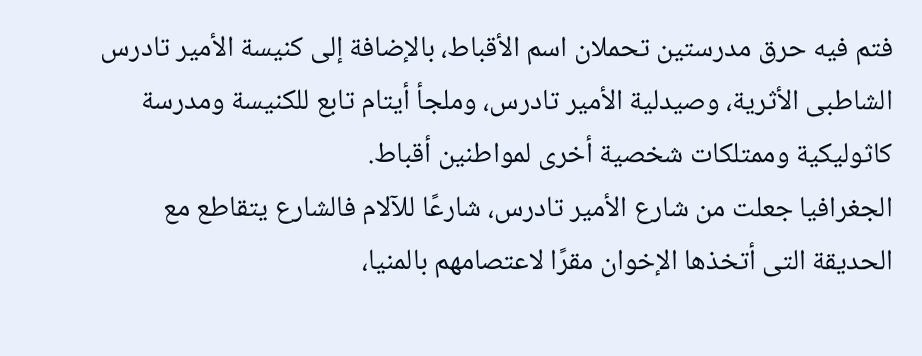فتم فيه حرق مدرستين تحملان اسم الأقباط، بالإضافة إلى كنيسة الأمير تادرس الشاطبى الأثرية، وصيدلية الأمير تادرس، وملجأ أيتام تابع للكنيسة ومدرسة كاثوليكية وممتلكات شخصية أخرى لمواطنين أقباط.
الجغرافيا جعلت من شارع الأمير تادرس، شارعًا للآلام فالشارع يتقاطع مع الحديقة التى أتخذها الإخوان مقرًا لاعتصامهم بالمنيا،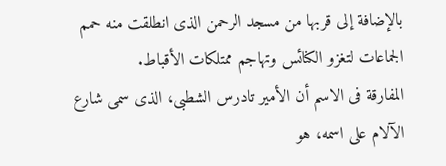بالإضافة إلى قربها من مسجد الرحمن الذى انطلقت منه حمم الجماعات لتغزو الكنائس وتهاجم ممتلكات الأقباط.
المفارقة فى الاسم أن الأمير تادرس الشطبى، الذى سمى شارع الآلام على اسمه، هو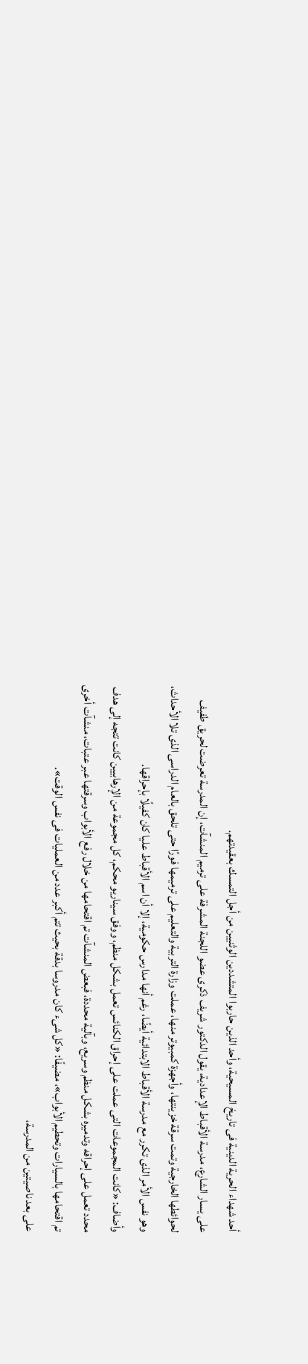أحد شهداء الحرية الدينية فى تاريخ المسيحية، وأحد الذين حاربوا المتشددين الوثنيين من أجل التمسك بعقيدتهم.
على يسار الشارع، مدرسة الأقباط الإعدادية، يقول الدكتور شريف ذكرى عضو اللجنة المشرفة على ترميم المنشآت، إن المدرسة تعرضت لحريق طفيف لحوائطها الخارجية وتمت سرقة خزينتها، وأجهزة كمبيوتر منها، عملت وزارة التربية والتعليم على ترميمها فورًا حتى تلحق بالعام الدراسى الذى تلا الأحداث، وهو نفس الأمر الذى تكرر مع مدرسة الأقباط الابتدائية أيضًا، رغم أنها مدارس حكومية، إلا أن اسم الأقباط عليا كان كفيلًا بإحراقها.
وأضاف: «كانت المجموعات التى عملت على إحراق الكنائس تعمل بشكل منظم، ووفق سيناريو محكم، كل مجموعة من الإرهابيين كانت تتجه إلى هدف محدد تعمل على إحراقه وتدميره بشكل منظم وسريع، وبآلية محددة، فبعض المنشآت تم اقتحامها من خلال رفع الأبواب وسرقتها عبر عتبات، منشآت أخرى تم اقتحامها بالسيارات وتحطيم الأبواب»، مضيفًا: «كل شىء كان مدروسا بدقة بحيث تتم أكبر عدد من العمليات فى نفس الوقت».
على بعد ناصيتين من المدرسة،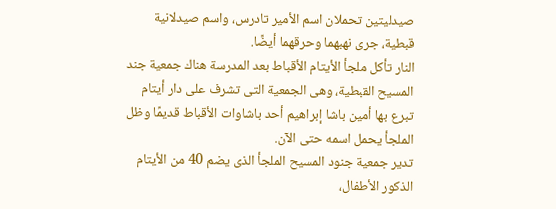صيدليتين تحملان اسم الأمير تادرس، واسم صيدلانية قبطية، جرى نهبهما وحرقهما أيضًا.
النار تأكل ملجأ الأيتام الأقباط بعد المدرسة هناك جمعية جند المسيح القبطية، وهى الجمعية التى تشرف على دار أيتام تبرع بها أمين باشا إبراهيم أحد باشاوات الأقباط قديمًا وظل الملجأ يحمل اسمه حتى الآن.
تدير جمعية جنود المسيح الملجأ الذى يضم 40 من الأيتام الذكور الأطفال،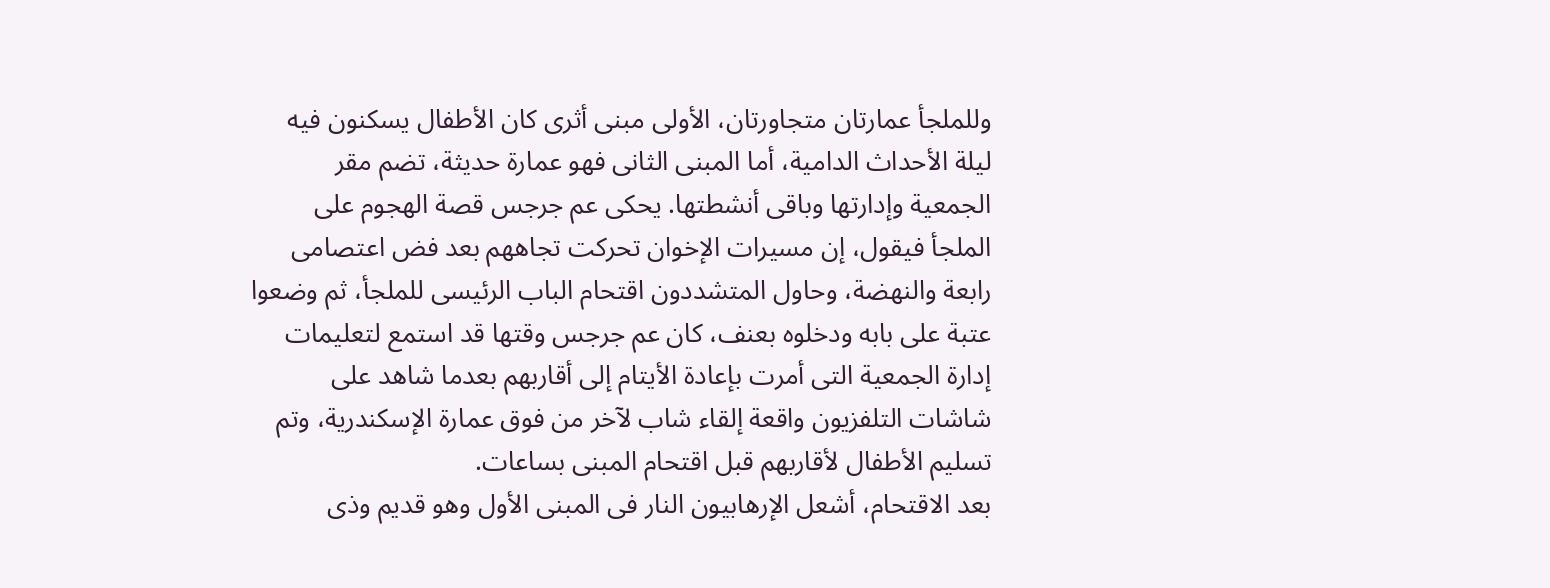وللملجأ عمارتان متجاورتان، الأولى مبنى أثرى كان الأطفال يسكنون فيه ليلة الأحداث الدامية، أما المبنى الثانى فهو عمارة حديثة، تضم مقر الجمعية وإدارتها وباقى أنشطتها. يحكى عم جرجس قصة الهجوم على الملجأ فيقول، إن مسيرات الإخوان تحركت تجاههم بعد فض اعتصامى رابعة والنهضة، وحاول المتشددون اقتحام الباب الرئيسى للملجأ، ثم وضعوا عتبة على بابه ودخلوه بعنف، كان عم جرجس وقتها قد استمع لتعليمات إدارة الجمعية التى أمرت بإعادة الأيتام إلى أقاربهم بعدما شاهد على شاشات التلفزيون واقعة إلقاء شاب لآخر من فوق عمارة الإسكندرية، وتم تسليم الأطفال لأقاربهم قبل اقتحام المبنى بساعات.
بعد الاقتحام، أشعل الإرهابيون النار فى المبنى الأول وهو قديم وذى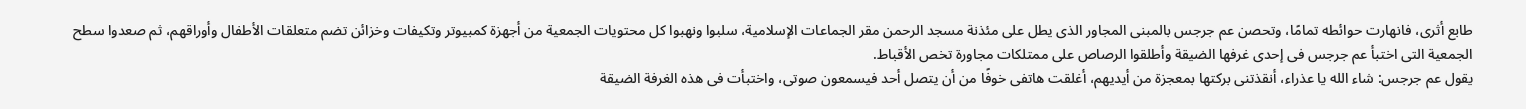طابع أثرى، فانهارت حوائطه تمامًا، وتحصن عم جرجس بالمبنى المجاور الذى يطل على مئذنة مسجد الرحمن مقر الجماعات الإسلامية، سلبوا ونهبوا كل محتويات الجمعية من أجهزة كمبيوتر وتكيفات وخزائن تضم متعلقات الأطفال وأوراقهم، ثم صعدوا سطح الجمعية التى اختبأ عم جرجس فى إحدى غرفها الضيقة وأطلقوا الرصاص على ممتلكات مجاورة تخص الأقباط.
يقول عم جرجس: شاء الله يا عذراء، أنقذتنى بركتها بمعجزة من أيديهم، أغلقت هاتفى خوفًا من أن يتصل أحد فيسمعون صوتى، واختبأت فى هذه الغرفة الضيقة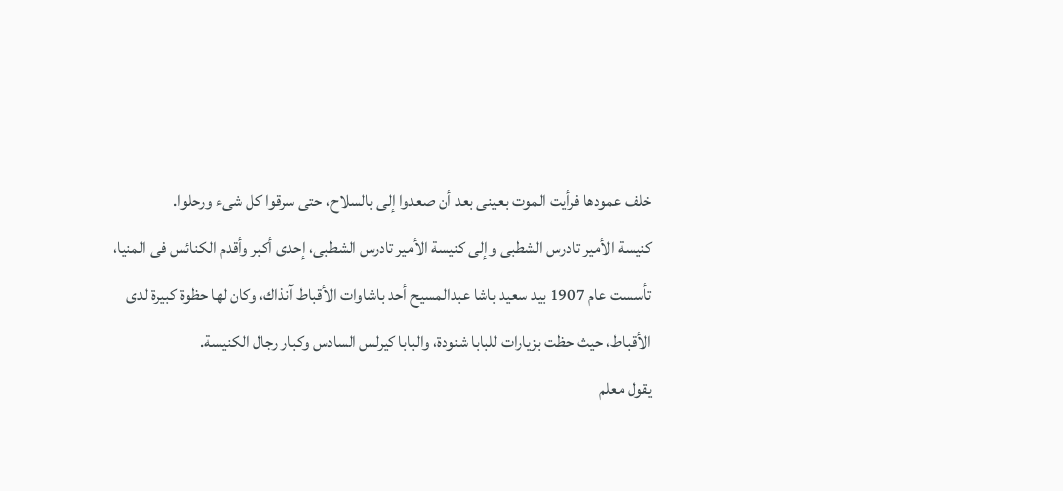خلف عمودها فرأيت الموت بعينى بعد أن صعدوا إلى بالسلاح، حتى سرقوا كل شىء ورحلوا.
كنيسة الأمير تادرس الشطبى وإلى كنيسة الأمير تادرس الشطبى، إحدى أكبر وأقدم الكنائس فى المنيا، تأسست عام 1907 بيد سعيد باشا عبدالمسيح أحد باشاوات الأقباط آنذاك، وكان لها حظوة كبيرة لدى الأقباط، حيث حظت بزيارات للبابا شنودة، والبابا كيرلس السادس وكبار رجال الكنيسة.
يقول معلم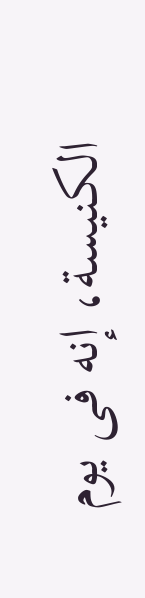الكنيسة، إنه فى يوم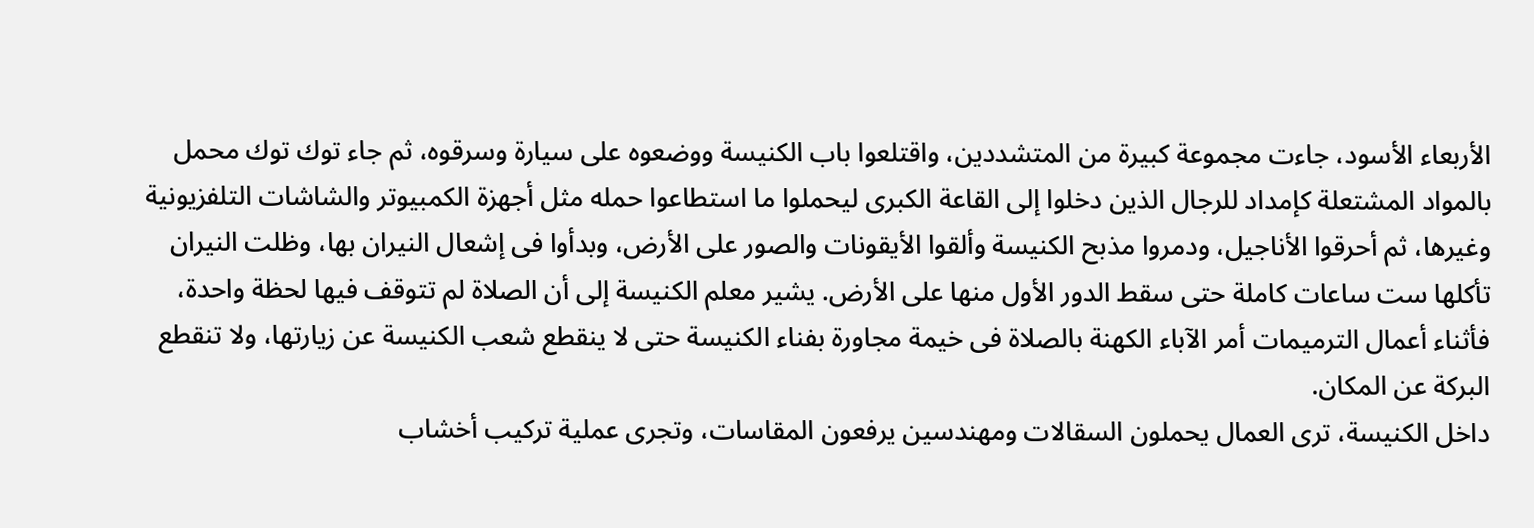الأربعاء الأسود، جاءت مجموعة كبيرة من المتشددين، واقتلعوا باب الكنيسة ووضعوه على سيارة وسرقوه، ثم جاء توك توك محمل بالمواد المشتعلة كإمداد للرجال الذين دخلوا إلى القاعة الكبرى ليحملوا ما استطاعوا حمله مثل أجهزة الكمبيوتر والشاشات التلفزيونية وغيرها، ثم أحرقوا الأناجيل، ودمروا مذبح الكنيسة وألقوا الأيقونات والصور على الأرض، وبدأوا فى إشعال النيران بها، وظلت النيران تأكلها ست ساعات كاملة حتى سقط الدور الأول منها على الأرض. يشير معلم الكنيسة إلى أن الصلاة لم تتوقف فيها لحظة واحدة، فأثناء أعمال الترميمات أمر الآباء الكهنة بالصلاة فى خيمة مجاورة بفناء الكنيسة حتى لا ينقطع شعب الكنيسة عن زيارتها، ولا تنقطع البركة عن المكان.
داخل الكنيسة، ترى العمال يحملون السقالات ومهندسين يرفعون المقاسات، وتجرى عملية تركيب أخشاب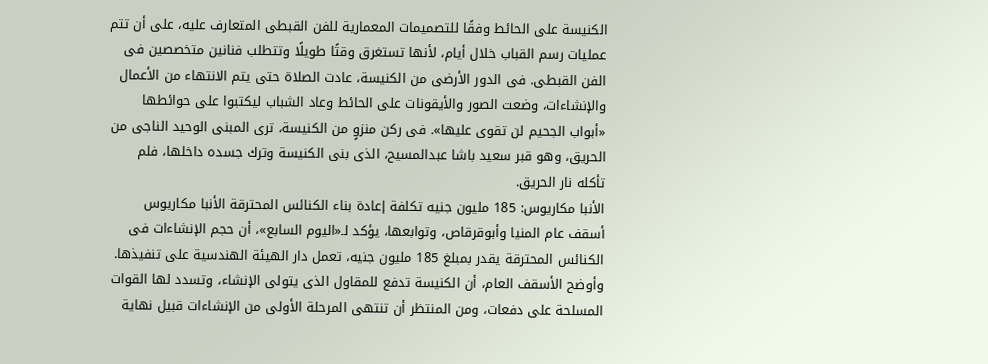الكنيسة على الحائط وفقًا للتصميمات المعمارية للفن القبطى المتعارف عليه، على أن تتم عمليات رسم القباب خلال أيام، لأنها تستغرق وقتًا طويلًا وتتطلب فنانين متخصصين فى الفن القبطى. فى الدور الأرضى من الكنيسة، عادت الصلاة حتى يتم الانتهاء من الأعمال والإنشاءات، وضعت الصور والأيقونات على الحائط وعاد الشباب ليكتبوا على حوائطها «أبواب الجحيم لن تقوى عليها». فى ركن منزوٍ من الكنيسة، ترى المبنى الوحيد الناجى من الحريق، وهو قبر سعيد باشا عبدالمسيح، الذى بنى الكنيسة وترك جسده داخلها، فلم تأكله نار الحريق.
الأنبا مكاريوس: 185 مليون جنيه تكلفة إعادة بناء الكنائس المحترقة الأنبا مكاريوس أسقف عام المنيا وأبوقرقاص، وتوابعها، يؤكد لـ«اليوم السابع»، أن حجم الإنشاءات فى الكنائس المحترقة يقدر بمبلغ 185 مليون جنيه، تعمل دار الهيئة الهندسية على تنفيذها.
وأوضح الأسقف العام، أن الكنيسة تدفع للمقاول الذى يتولى الإنشاء، وتسدد لها القوات المسلحة على دفعات، ومن المنتظر أن تنتهى المرحلة الأولى من الإنشاءات قبيل نهاية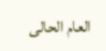العام الحالى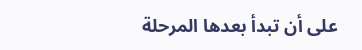على أن تبدأ بعدها المرحلة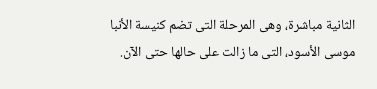الثانية مباشرة، وهى المرحلة التى تضم كنيسة الأنبا موسى الأسود، التى ما زالت على حالها حتى الآن.